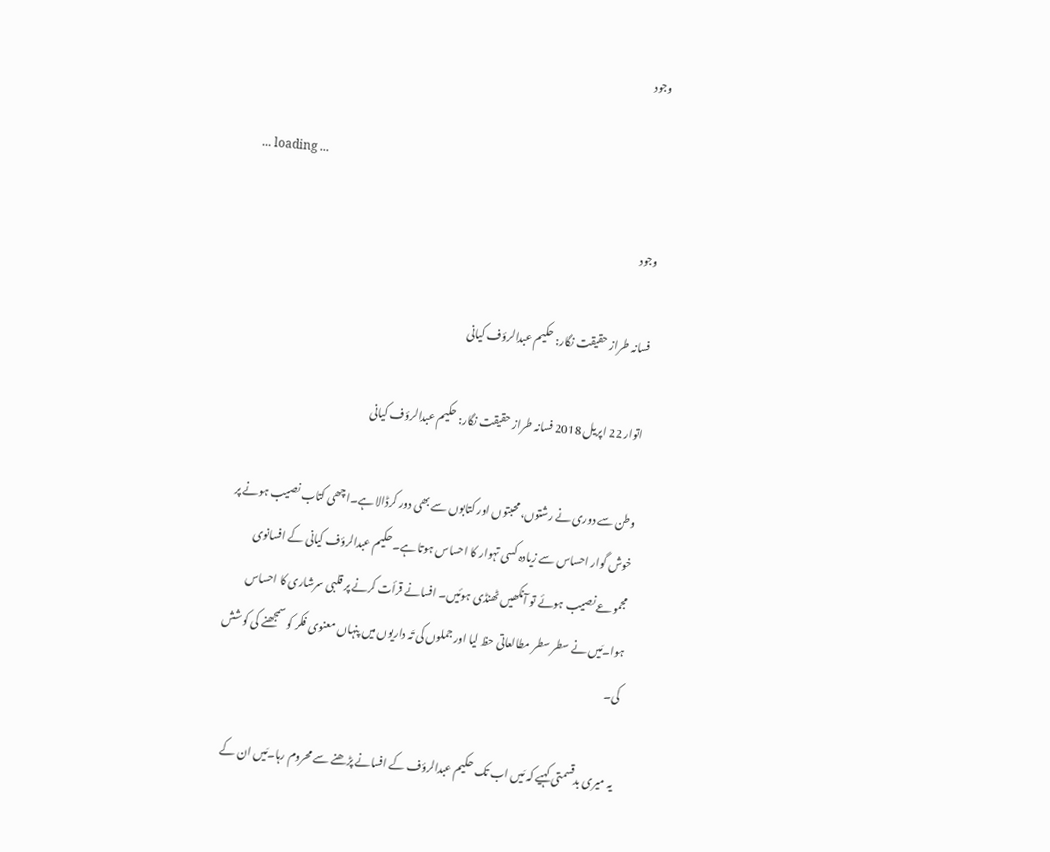وجود

... loading ...

وجود

فسانہ طراز حقیقت نگار: حکیم عبدالرؤف کیانی

اتوار 22 اپریل 2018 فسانہ طراز حقیقت نگار: حکیم عبدالرؤف کیانی

وطن سے دوری نے رشتوں، محبتوں اور کتابوں سے بھی دور کرڈالا ہے۔اچھی کتاب نصیب ہونے پر خوش گوار احساس سے زیادہ کسی تہوار کا احساس ہوتا ہے۔حکیم عبدالرؤف کیانی کے افسانوی مجموعے نصیب ہوئے تو آنکھیں ٹھنڈی ہوئیں۔ افسانے قرأت کرنے پر قلبی سرشاری کا احساس ہوا۔مَیں نے سطر سطر مطالعاتی حظ لیا اور جملوں کی تَہ داریوں میں پنہاں معنوی فکر کو سمجھنے کی کوشش کی۔

یہ میری بدقسمتی کہیے کہ مَیں اب تک حکیم عبدالرؤف کے افسانے پڑھنے سے محروم رہا۔مَیں ان کے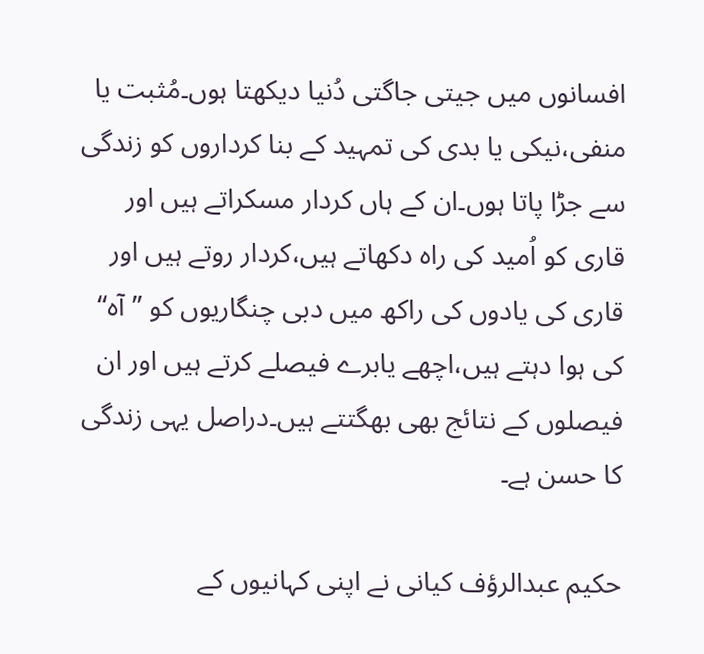افسانوں میں جیتی جاگتی دُنیا دیکھتا ہوں۔مُثبت یا منفی،نیکی یا بدی کی تمہید کے بنا کرداروں کو زندگی سے جڑا پاتا ہوں۔ان کے ہاں کردار مسکراتے ہیں اور قاری کو اُمید کی راہ دکھاتے ہیں،کردار روتے ہیں اور قاری کی یادوں کی راکھ میں دبی چنگاریوں کو ’’آہ‘‘ کی ہوا دہتے ہیں،اچھے یابرے فیصلے کرتے ہیں اور ان فیصلوں کے نتائج بھی بھگتتے ہیں۔دراصل یہی زندگی کا حسن ہے۔

حکیم عبدالرؤف کیانی نے اپنی کہانیوں کے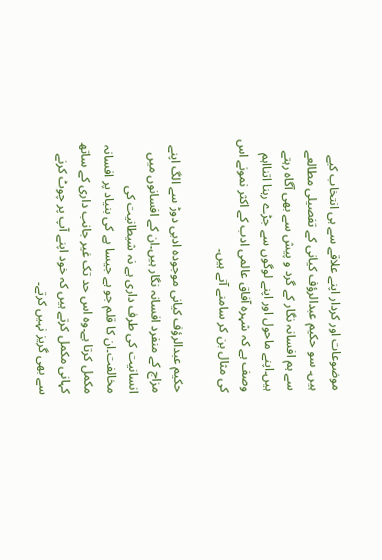موضوعات اور کردار اپنے علاقے سے ہی انتخاب کیے ہیں۔ سو حکیم عبدالرؤف کیانی کے تفصیلی مطالعے سے ہم افسانہ نگار کے گرد و پیش سے بھی آگاہ رہتے ہیں۔اپنے ماحول اور اپنے لوگوں سے جڑے رہنا اتنااہم وصف ہے کہ شہرہ آفاق عالمی ادب کے اکثر نمونے اس کی مثال بن کر سامنے آتے ہیں۔

حکیم عبدالرؤف کیانی موجودہ ادبی دوڑ سے الگ اپنے مزاج کے منفرد افسانہ نگار ہیں۔ان کے افسانوں میں انسانیت کی طرف داری ہے نہ شیطانیت کی مخالفت۔ان کا قلم جو ہے جیسا ہے کی بنیاد پر افسانہ مکمل کرتا ہے۔وہ اس حد تک غیر جانب داری کے ساتھ کہانی مکمل کرتے ہیں کہ خود اپنے آپ پر چوٹ کرنے سے بھی گریز نہیں کرتے۔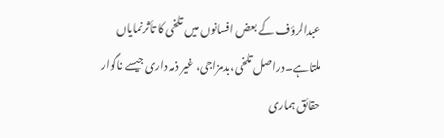عبدالرؤف کے بعض افسانوں میں تلخی کا تأثرنمایاں ملتاہے۔دراصل تلخی،بدمزاجی، غیر ذمہ داری جیسے ناگوار حقائق ہماری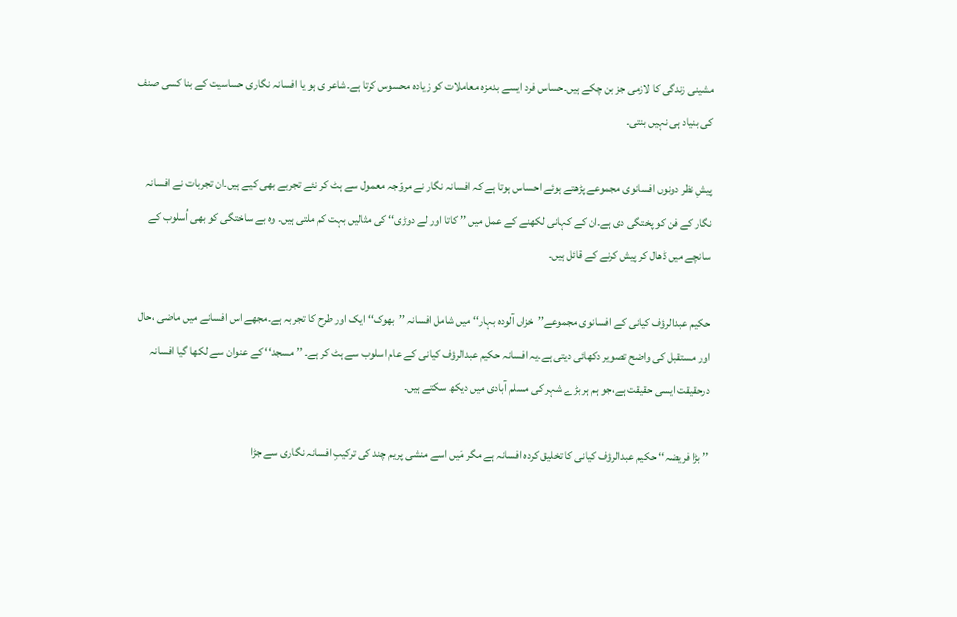مشینی زندگی کا لازمی جز بن چکے ہیں۔حساس فرد ایسے بدمزہ معاملات کو زیادہ محسوس کرتا ہے۔شاعر ی ہو یا افسانہ نگاری حساسیت کے بنا کسی صنف کی بنیاد ہی نہیں بنتی۔

پیشِ نظر دونوں افسانوی مجموعے پڑھتے ہوئے احساس ہوتا ہے کہ افسانہ نگار نے مروّجہ معمول سے ہٹ کر نئے تجربے بھی کیے ہیں۔ان تجربات نے افسانہ نگار کے فن کو پختگی دی ہے۔ان کے کہانی لکھنے کے عمل میں ’’ کاتا اور لے دوڑی‘‘ کی مثالیں بہت کم ملتی ہیں۔ وہ بے ساختگی کو بھی اُسلوب کے سانچے میں ڈھال کر پیش کرنے کے قائل ہیں۔

حکیم عبدالرؤف کیانی کے افسانوی مجموعے’’خزاں آلودہ بہار‘‘ میں شامل افسانہ ’’بھوک‘‘ ایک اور طرح کا تجربہ ہے۔مجھے اس افسانے میں ماضی ،حال اور مستقبل کی واضح تصویر دکھائی دیتی ہے۔یہ افسانہ حکیم عبدالرؤف کیانی کے عام اسلوب سے ہٹ کر ہے۔ ’’ مسجد‘‘ کے عنوان سے لکھا گیا افسانہ درحقیقت ایسی حقیقت ہے،جو ہم ہر بڑے شہر کی مسلم آبادی میں دیکھ سکتے ہیں۔

’’ بڑا فریضہ‘‘ حکیم عبدالرؤف کیانی کا تخلیق کردہ افسانہ ہے مگر مَیں اسے منشی پریم چند کی ترکیبِ افسانہ نگاری سے جڑا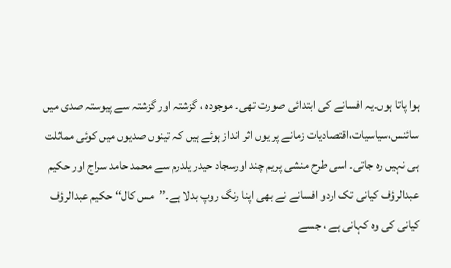ہوا پاتا ہوں۔یہ افسانے کی ابتدائی صورت تھی۔ موجودہ ، گزشتہ اور گزشتہ سے پیوستہ صدی میں سائنس،سیاسیات،اقتصادیات زمانے پر یوں اثر انداز ہوئے ہیں کہ تینوں صدیوں میں کوئی مماثلت ہی نہیں رہ جاتی۔ اسی طرح منشی پریم چند اورسجاد حیدر یلدرم سے محمد حامد سراج اور حکیم عبدالرؤف کیانی تک اردو افسانے نے بھی اپنا رنگ روپ بدلا ہے۔’’مس کال‘‘ حکیم عبدالرؤف کیانی کی وہ کہانی ہے ، جسے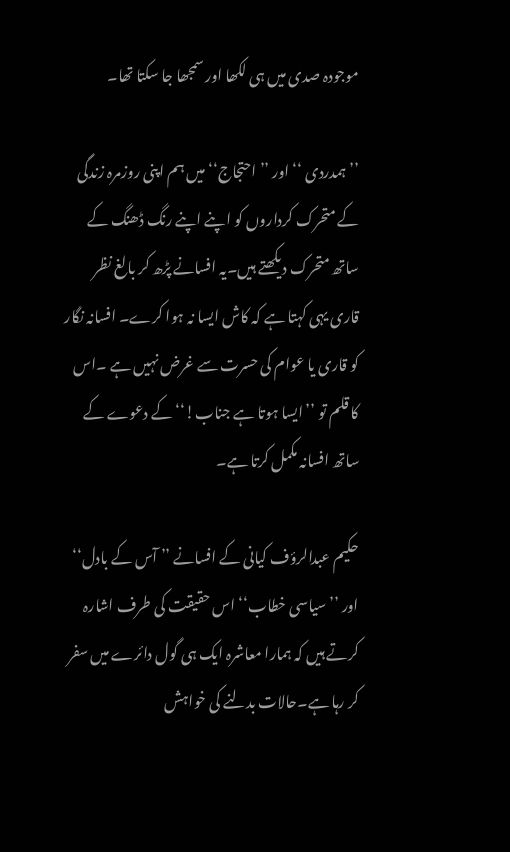موجودہ صدی میں ہی لکھا اور سمجھا جا سکتا تھا۔

’’ہمدردی ‘‘ اور ’’ احتجاج‘‘ میں ہم اپنی روزمرہ زندگی کے متحرک کرداروں کو اپنے اپنے رنگ ڈھنگ کے ساتھ متحرک دیکھتے ہیں۔یہ افسانے پڑھ کر بالغ نظر قاری یہی کہتا ہے کہ کاش ایسا نہ ہوا کرے۔ افسانہ نگار کو قاری یا عوام کی حسرت سے غرض نہیں ہے ۔اس کا قلم تو ’’ایسا ہوتا ہے جناب!‘‘ کے دعوے کے ساتھ افسانہ مکمل کرتا ہے۔

حکیم عبدالرؤف کیانی کے افسانے ’’ آس کے بادل‘‘ اور ’’ سیاسی خطاب‘‘ اس حقیقت کی طرف اشارہ کرتے ہیں کہ ہمارا معاشرہ ایک ہی گول دائرے میں سفر کر رہا ہے۔حالات بدلنے کی خواہش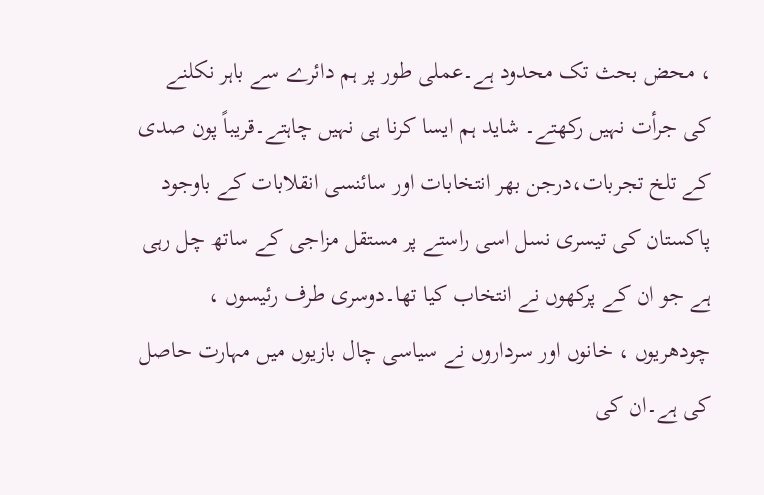، محض بحث تک محدود ہے۔عملی طور پر ہم دائرے سے باہر نکلنے کی جرأت نہیں رکھتے۔ شاید ہم ایسا کرنا ہی نہیں چاہتے۔قریباً پون صدی کے تلخ تجربات،درجن بھر انتخابات اور سائنسی انقلابات کے باوجود پاکستان کی تیسری نسل اسی راستے پر مستقل مزاجی کے ساتھ چل رہی ہے جو ان کے پرکھوں نے انتخاب کیا تھا۔دوسری طرف رئیسوں ، چودھریوں ، خانوں اور سرداروں نے سیاسی چال بازیوں میں مہارت حاصل کی ہے۔ان کی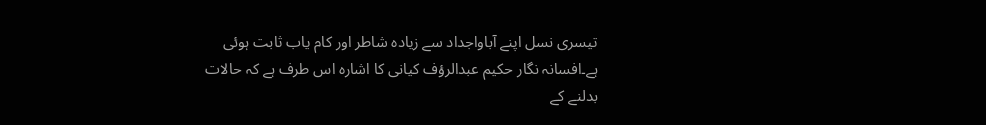تیسری نسل اپنے آباواجداد سے زیادہ شاطر اور کام یاب ثابت ہوئی ہے۔افسانہ نگار حکیم عبدالرؤف کیانی کا اشارہ اس طرف ہے کہ حالات بدلنے کے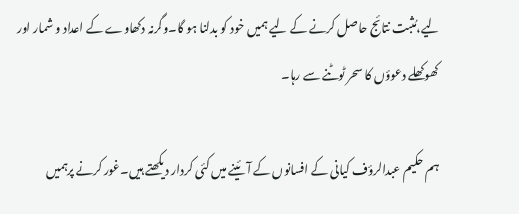لیے،مُثبت نتائج حاصل کرنے کے لیے ہمیں خود کو بدلنا ہو گا۔وگرنہ دکھاوے کے اعداد و شمار اور کھوکھلے دعوؤں کا سحر ٹوٹنے سے رہا۔

ہم حکیم عبدالرؤف کیانی کے افسانوں کے آئینے میں کئی کردار دیکھتے ہیں۔غور کرنے پرہمیں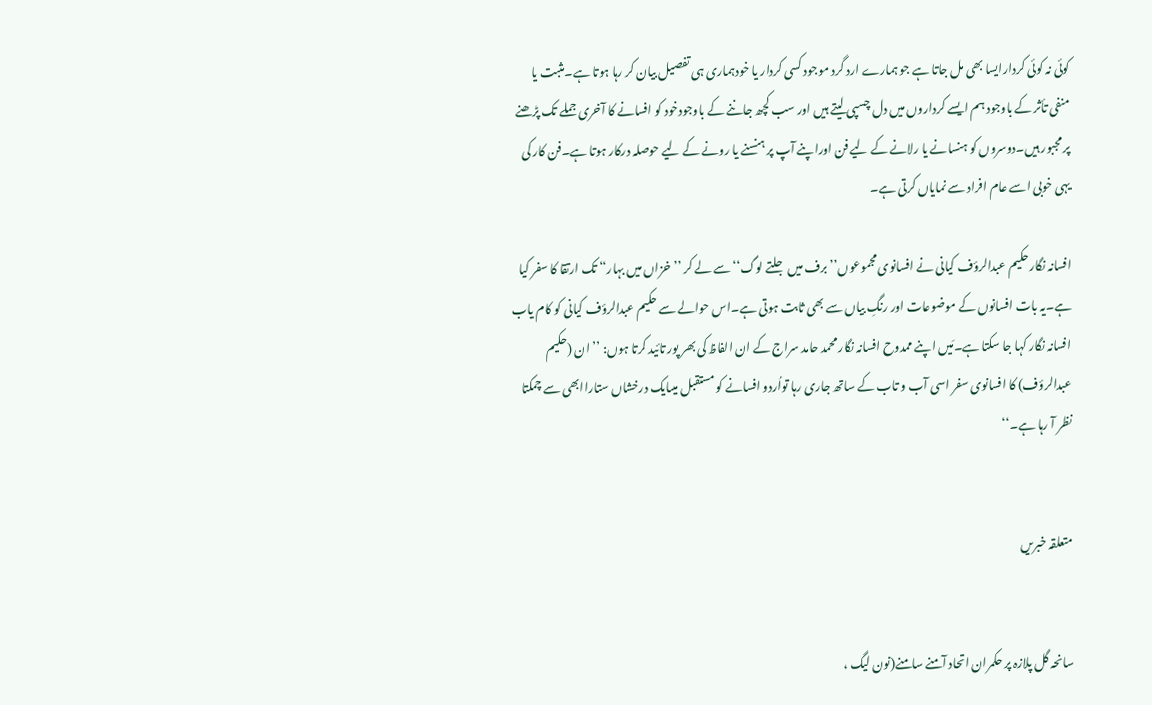کوئی نہ کوئی کردارایسا بھی مل جاتا ہے جو ہمارے ارد گرد موجود کسی کردار یا خودہماری ہی تفصیل بیان کر رہا ہوتا ہے۔مثبت یا منفی تأثر کے باوجود ہم ایسے کرداروں میں دل چسپی لیتے ہیں اور سب کچھ جاننے کے باوجودخود کو افسانے کا آخری جملے تک پڑھنے پر مجبور ہیں۔دوسروں کو ہنسانے یا رلانے کے لیے فن اوراپنے آپ پر ہنسنے یا رونے کے لیے حوصلہ درکار ہوتا ہے۔فن کار کی یہی خوبی اسے عام افراد سے نمایاں کرتی ہے۔

افسانہ نگارحکیم عبدالرؤف کیانی نے افسانوی مجموعوں’’ برف میں جلتے لوگ‘‘ سے لے کر ’’ خزاں میں بہار‘‘ تک ارتقا کا سفر کیا ہے۔یہ بات افسانوں کے موضوعات اور رنگِ بیاں سے بھی ثابت ہوتی ہے۔اس حوالے سے حکیم عبدالرؤف کیانی کو کام یاب افسانہ نگار کہا جا سکتا ہے۔مَیں اپنے ممدوح افسانہ نگار محمد حامد سراج کے ان الفاظ کی بھر پور تائید کرتا ہوں: ’’ ان (حکیم عبدالرؤف) کا افسانوی سفر اسی آب و تاب کے ساتھ جاری رہا تواُردو افسانے کو مستقبل میںایک درخشاں ستاراابھی سے چمکتا نظر آ رہا ہے۔‘‘


متعلقہ خبریں


سانحہ گل پلازہ پر حکمران اتحاد آمنے سامنے(نون لیگ ،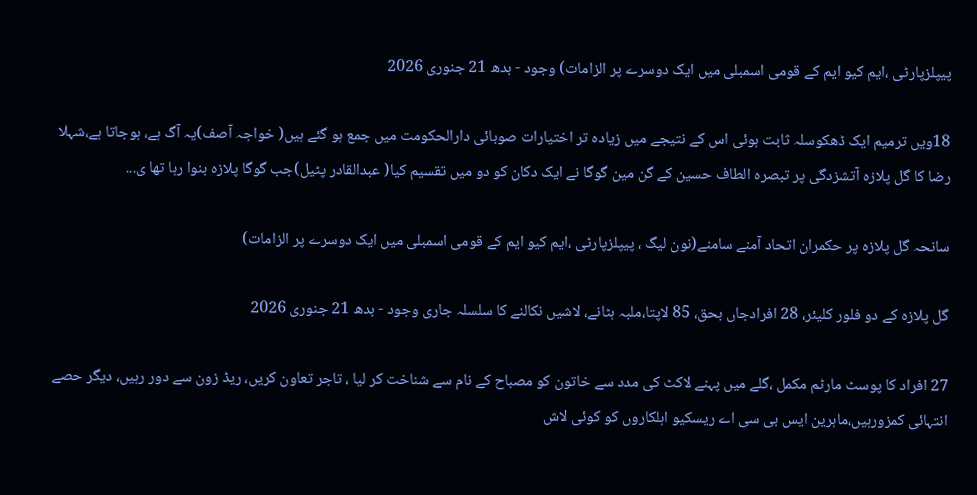پیپلزپارٹی ،ایم کیو ایم کے قومی اسمبلی میں ایک دوسرے پر الزامات) وجود - بدھ 21 جنوری 2026

18ویں ترمیم ایک ڈھکوسلہ ثابت ہوئی اس کے نتیجے میں زیادہ تر اختیارات صوبائی دارالحکومت میں جمع ہو گئے ہیں( خواجہ آصف)یہ آگ ہے، ہوجاتا ہے،شہلا رضا کا گل پلازہ آتشزدگی پر تبصرہ الطاف حسین کے گن مین گوگا نے ایک دکان کو دو میں تقسیم کیا( عبدالقادر پٹیل)جب گوگا پلازہ بنوا رہا تھا ی...

سانحہ گل پلازہ پر حکمران اتحاد آمنے سامنے(نون لیگ ، پیپلزپارٹی ،ایم کیو ایم کے قومی اسمبلی میں ایک دوسرے پر الزامات)

گل پلازہ کے دو فلور کلیئر، 28 افرادجاں بحق، 85 لاپتا،ملبہ ہٹانے، لاشیں نکالنے کا سلسلہ جاری وجود - بدھ 21 جنوری 2026

27 افراد کا پوسٹ مارٹم مکمل ،گلے میں پہنے لاکٹ کی مدد سے خاتون کو مصباح کے نام سے شناخت کر لیا ، تاجر تعاون کریں، ریڈ زون سے دور رہیں، دیگر حصے انتہائی کمزورہیں،ماہرین ایس بی سی اے ریسکیو اہلکاروں کو کوئی لاش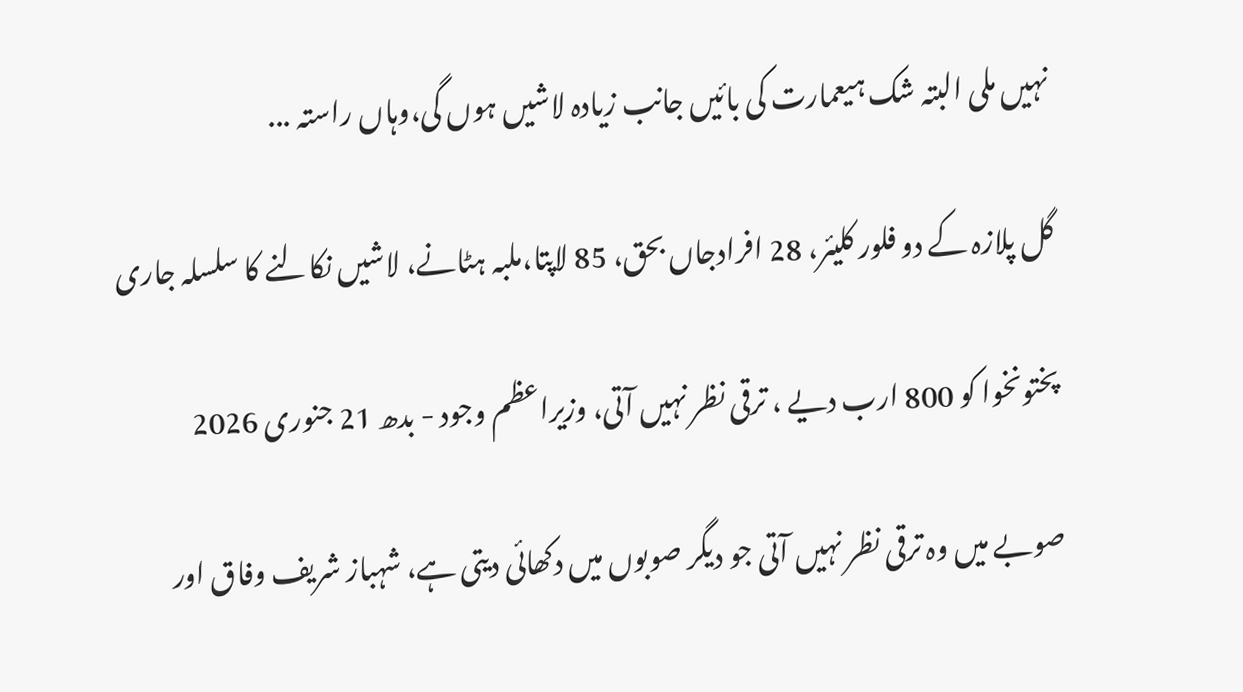نہیں ملی البتہ شک ہیعمارت کی بائیں جانب زیادہ لاشیں ہوں گی،وہاں راستہ ...

گل پلازہ کے دو فلور کلیئر، 28 افرادجاں بحق، 85 لاپتا،ملبہ ہٹانے، لاشیں نکالنے کا سلسلہ جاری

پختونخوا کو 800 ارب دیے ، ترقی نظر نہیں آتی، وزیراعظم وجود - بدھ 21 جنوری 2026

صوبے میں وہ ترقی نظر نہیں آتی جو دیگر صوبوں میں دکھائی دیتی ہے، شہباز شریف وفاق اور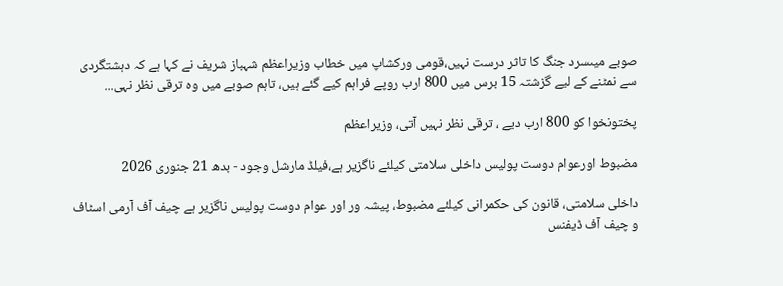صوبے میںسرد جنگ کا تاثر درست نہیں،قومی ورکشاپ میں خطاب وزیراعظم شہباز شریف نے کہا ہے کہ دہشتگردی سے نمٹنے کے لیے گزشتہ 15 برس میں 800 ارب روپے فراہم کیے گئے ہیں، تاہم صوبے میں وہ ترقی نظر نہی...

پختونخوا کو 800 ارب دیے ، ترقی نظر نہیں آتی، وزیراعظم

مضبوط اورعوام دوست پولیس داخلی سلامتی کیلئے ناگزیر ہے،فیلڈ مارشل وجود - بدھ 21 جنوری 2026

داخلی سلامتی، قانون کی حکمرانی کیلئے مضبوط، پیشہ ور اور عوام دوست پولیس ناگزیر ہے چیف آف آرمی اسٹاف و چیف آف ڈیفنس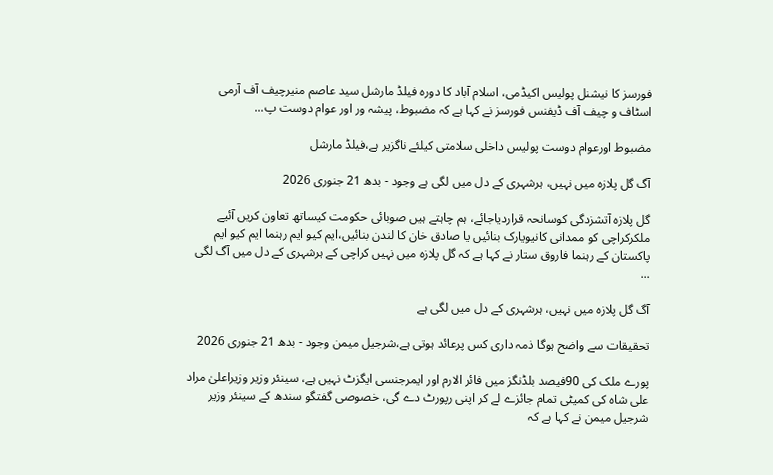فورسز کا نیشنل پولیس اکیڈمی، اسلام آباد کا دورہ فیلڈ مارشل سید عاصم منیرچیف آف آرمی اسٹاف و چیف آف ڈیفنس فورسز نے کہا ہے کہ مضبوط، پیشہ ور اور عوام دوست پ...

مضبوط اورعوام دوست پولیس داخلی سلامتی کیلئے ناگزیر ہے،فیلڈ مارشل

آگ گل پلازہ میں نہیں، ہرشہری کے دل میں لگی ہے وجود - بدھ 21 جنوری 2026

گل پلازہ آتشزدگی کوسانحہ قراردیاجائے، ہم چاہتے ہیں صوبائی حکومت کیساتھ تعاون کریں آئیے ملکرکراچی کو ممدانی کانیویارک بنائیں یا صادق خان کا لندن بنائیں،ایم کیو ایم رہنما ایم کیو ایم پاکستان کے رہنما فاروق ستار نے کہا ہے کہ گل پلازہ میں نہیں کراچی کے ہرشہری کے دل میں آگ لگی ...

آگ گل پلازہ میں نہیں، ہرشہری کے دل میں لگی ہے

تحقیقات سے واضح ہوگا ذمہ داری کس پرعائد ہوتی ہے،شرجیل میمن وجود - بدھ 21 جنوری 2026

پورے ملک کی 90فیصد بلڈنگز میں فائر الارم اور ایمرجنسی ایگزٹ نہیں ہے، سینئر وزیر وزیراعلیٰ مراد علی شاہ کی کمیٹی تمام جائزے لے کر اپنی رپورٹ دے گی، خصوصی گفتگو سندھ کے سینئر وزیر شرجیل میمن نے کہا ہے کہ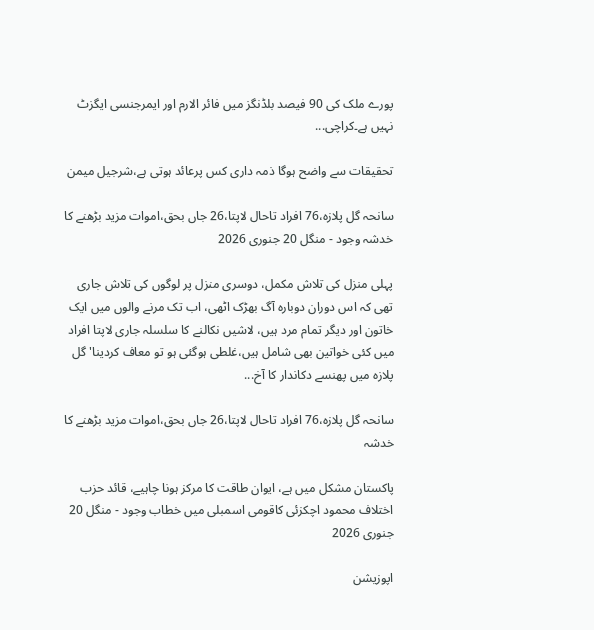پورے ملک کی 90 فیصد بلڈنگز میں فائر الارم اور ایمرجنسی ایگزٹ نہیں ہے۔کراچی...

تحقیقات سے واضح ہوگا ذمہ داری کس پرعائد ہوتی ہے،شرجیل میمن

سانحہ گل پلازہ،76 افراد تاحال لاپتا،26 جاں بحق،اموات مزید بڑھنے کا خدشہ وجود - منگل 20 جنوری 2026

پہلی منزل کی تلاش مکمل، دوسری منزل پر لوگوں کی تلاش جاری تھی کہ اس دوران دوبارہ آگ بھڑک اٹھی، اب تک مرنے والوں میں ایک خاتون اور دیگر تمام مرد ہیں، لاشیں نکالنے کا سلسلہ جاری لاپتا افراد میں کئی خواتین بھی شامل ہیں،غلطی ہوگئی ہو تو معاف کردینا' گل پلازہ میں پھنسے دکاندار کا آخ...

سانحہ گل پلازہ،76 افراد تاحال لاپتا،26 جاں بحق،اموات مزید بڑھنے کا خدشہ

پاکستان مشکل میں ہے، ایوان طاقت کا مرکز ہونا چاہیے، قائد حزب اختلاف محمود اچکزئی کاقومی اسمبلی میں خطاب وجود - منگل 20 جنوری 2026

اپوزیشن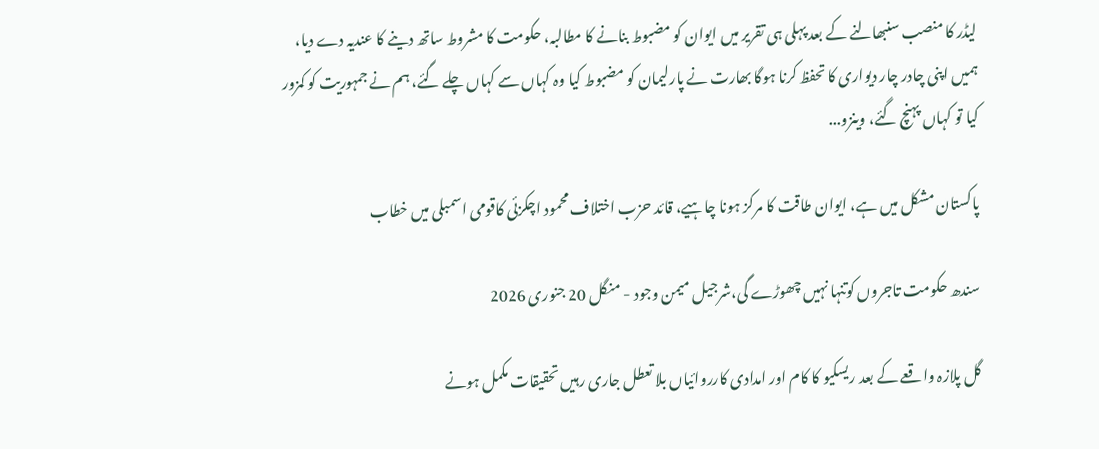لیڈر کا منصب سنبھالنے کے بعد پہلی ہی تقریر میں ایوان کو مضبوط بنانے کا مطالبہ، حکومت کا مشروط ساتھ دینے کا عندیہ دے دیا، ہمیں اپنی چادر چار دیواری کا تحفظ کرنا ہوگا بھارت نے پارلیمان کو مضبوط کیا وہ کہاں سے کہاں چلے گئے، ہم نے جمہوریت کو کمزور کیا تو کہاں پہنچ گئے، وینزو...

پاکستان مشکل میں ہے، ایوان طاقت کا مرکز ہونا چاہیے، قائد حزب اختلاف محمود اچکزئی کاقومی اسمبلی میں خطاب

سندھ حکومت تاجروں کوتنہا نہیں چھوڑے گی،شرجیل میمن وجود - منگل 20 جنوری 2026

گل پلازہ واقعے کے بعد ریسکیو کا کام اور امدادی کارروائیاں بلا تعطل جاری رہیں تحقیقات مکمل ہونے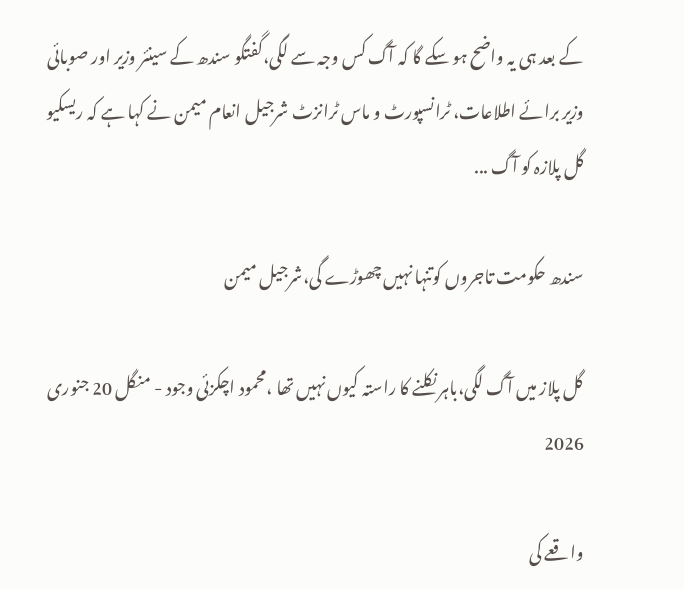کے بعد ہی یہ واضح ہو سکے گا کہ آگ کس وجہ سے لگی،گفتگو سندھ کے سینئر وزیر اور صوبائی وزیر برائے اطلاعات، ٹرانسپورٹ و ماس ٹرانزٹ شرجیل انعام میمن نے کہا ہے کہ ریسکیو گل پلازہ کو آگ ...

سندھ حکومت تاجروں کوتنہا نہیں چھوڑے گی،شرجیل میمن

گل پلاز میں آگ لگی،باہر نکلنے کا راستہ کیوں نہیں تھا ،محمود اچکزئی وجود - منگل 20 جنوری 2026

واقعے کی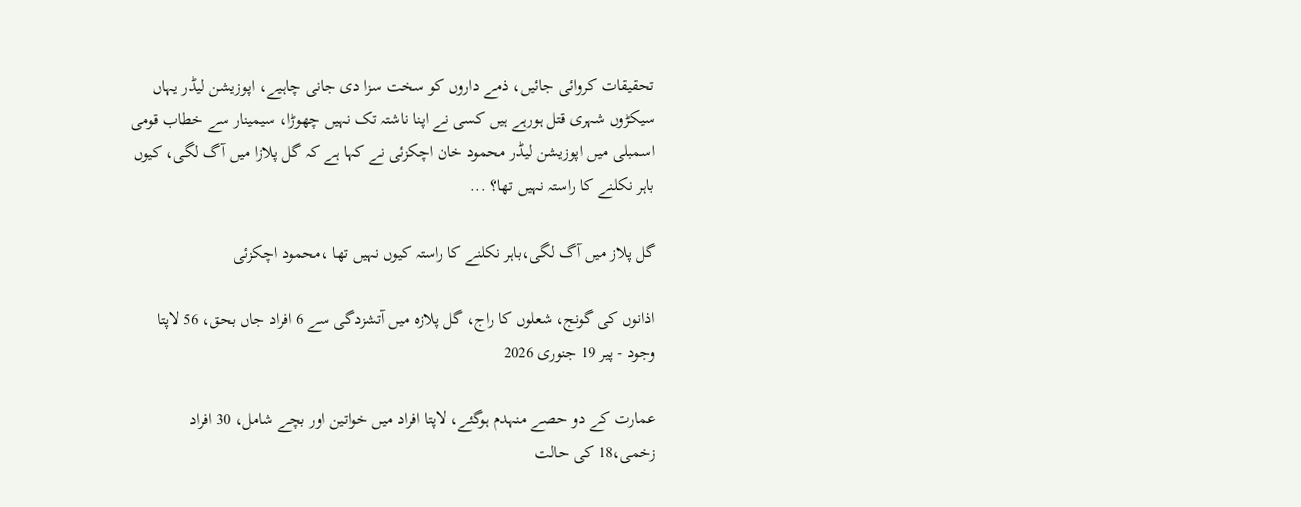تحقیقات کروائی جائیں، ذمے داروں کو سخت سزا دی جانی چاہیے، اپوزیشن لیڈر یہاں سیکڑوں شہری قتل ہورہے ہیں کسی نے اپنا ناشتہ تک نہیں چھوڑا، سیمینار سے خطاب قومی اسمبلی میں اپوزیشن لیڈر محمود خان اچکزئی نے کہا ہے کہ گل پلازا میں آگ لگی، کیوں باہر نکلنے کا راستہ نہیں تھا؟ ...

گل پلاز میں آگ لگی،باہر نکلنے کا راستہ کیوں نہیں تھا ،محمود اچکزئی

اذانوں کی گونج، شعلوں کا راج، گل پلازہ میں آتشزدگی سے 6 افراد جاں بحق، 56 لاپتا وجود - پیر 19 جنوری 2026

عمارت کے دو حصے منہدم ہوگئے، لاپتا افراد میں خواتین اور بچے شامل، 30 افراد زخمی،18 کی حالت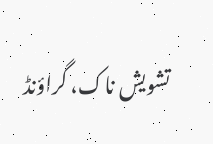تشویش ناک، گراؤنڈ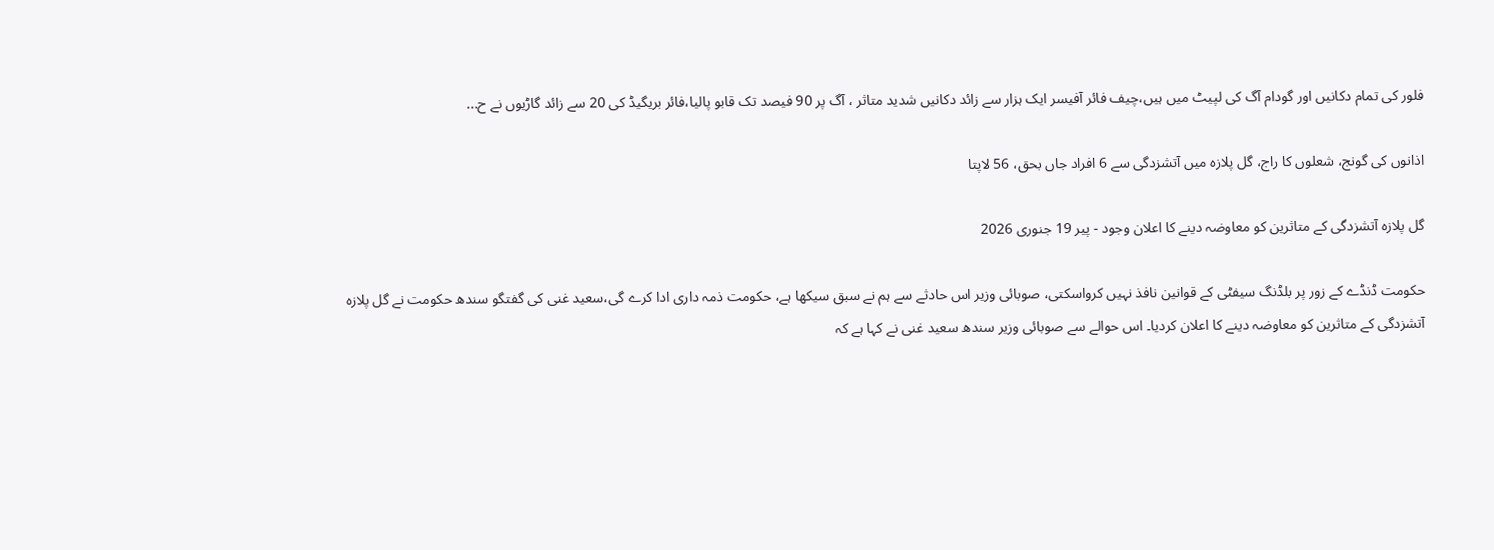فلور کی تمام دکانیں اور گودام آگ کی لپیٹ میں ہیں،چیف فائر آفیسر ایک ہزار سے زائد دکانیں شدید متاثر ، آگ پر 90 فیصد تک قابو پالیا،فائر بریگیڈ کی 20 سے زائد گاڑیوں نے ح...

اذانوں کی گونج، شعلوں کا راج، گل پلازہ میں آتشزدگی سے 6 افراد جاں بحق، 56 لاپتا

گل پلازہ آتشزدگی کے متاثرین کو معاوضہ دینے کا اعلان وجود - پیر 19 جنوری 2026

حکومت ڈنڈے کے زور پر بلڈنگ سیفٹی کے قوانین نافذ نہیں کرواسکتی، صوبائی وزیر اس حادثے سے ہم نے سبق سیکھا ہے، حکومت ذمہ داری ادا کرے گی،سعید غنی کی گفتگو سندھ حکومت نے گل پلازہ آتشزدگی کے متاثرین کو معاوضہ دینے کا اعلان کردیا۔ اس حوالے سے صوبائی وزیر سندھ سعید غنی نے کہا ہے کہ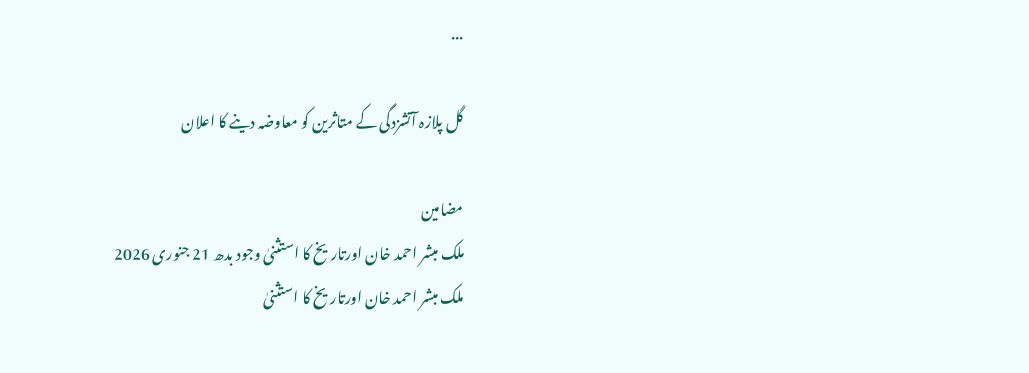...

گل پلازہ آتشزدگی کے متاثرین کو معاوضہ دینے کا اعلان

مضامین
ملک مبشر احمد خان اورتاریخ کا استثنیٰ وجود بدھ 21 جنوری 2026
ملک مبشر احمد خان اورتاریخ کا استثنیٰ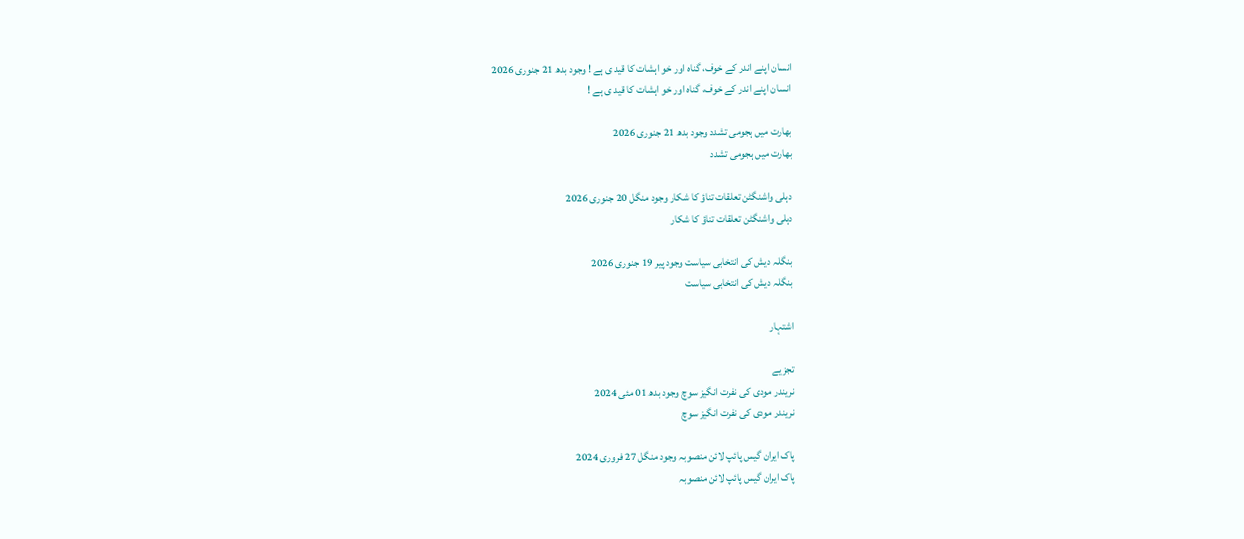انسان اپنے اندر کے خوف، گناہ اور خو اہشات کا قید ی ہے ! وجود بدھ 21 جنوری 2026
انسان اپنے اندر کے خوف، گناہ اور خو اہشات کا قید ی ہے !

بھارت میں ہجومی تشدد وجود بدھ 21 جنوری 2026
بھارت میں ہجومی تشدد

دہلی واشنگٹن تعلقات تناؤ کا شکار وجود منگل 20 جنوری 2026
دہلی واشنگٹن تعلقات تناؤ کا شکار

بنگلہ دیش کی انتخابی سیاست وجود پیر 19 جنوری 2026
بنگلہ دیش کی انتخابی سیاست

اشتہار

تجزیے
نریندر مودی کی نفرت انگیز سوچ وجود بدھ 01 مئی 2024
نریندر مودی کی نفرت انگیز سوچ

پاک ایران گیس پائپ لائن منصوبہ وجود منگل 27 فروری 2024
پاک ایران گیس پائپ لائن منصوبہ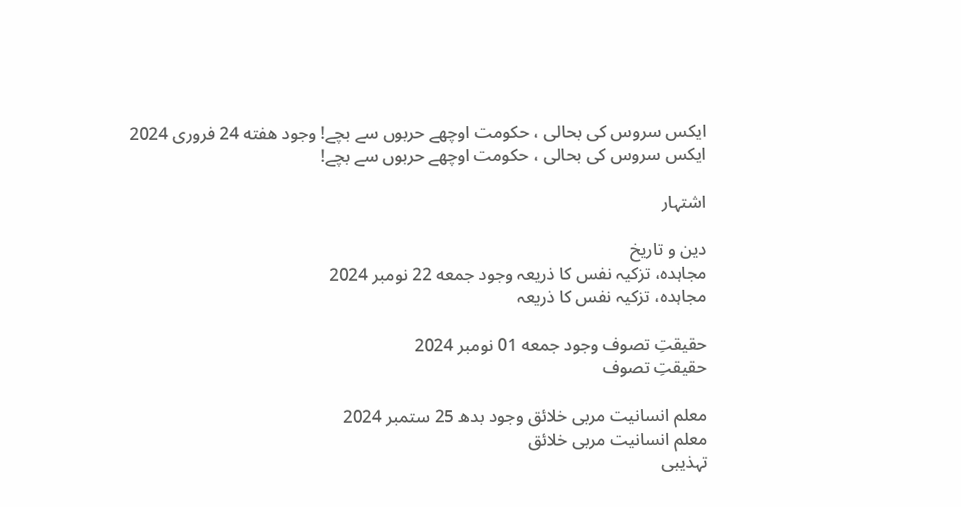ایکس سروس کی بحالی ، حکومت اوچھے حربوں سے بچے! وجود هفته 24 فروری 2024
ایکس سروس کی بحالی ، حکومت اوچھے حربوں سے بچے!

اشتہار

دین و تاریخ
مجاہدہ، تزکیہ نفس کا ذریعہ وجود جمعه 22 نومبر 2024
مجاہدہ، تزکیہ نفس کا ذریعہ

حقیقتِ تصوف وجود جمعه 01 نومبر 2024
حقیقتِ تصوف

معلم انسانیت مربی خلائق وجود بدھ 25 ستمبر 2024
معلم انسانیت مربی خلائق
تہذیبی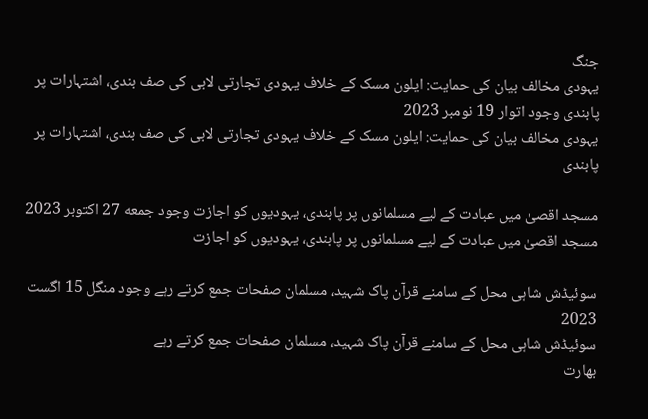جنگ
یہودی مخالف بیان کی حمایت: ایلون مسک کے خلاف یہودی تجارتی لابی کی صف بندی، اشتہارات پر پابندی وجود اتوار 19 نومبر 2023
یہودی مخالف بیان کی حمایت: ایلون مسک کے خلاف یہودی تجارتی لابی کی صف بندی، اشتہارات پر پابندی

مسجد اقصیٰ میں عبادت کے لیے مسلمانوں پر پابندی، یہودیوں کو اجازت وجود جمعه 27 اکتوبر 2023
مسجد اقصیٰ میں عبادت کے لیے مسلمانوں پر پابندی، یہودیوں کو اجازت

سوئیڈش شاہی محل کے سامنے قرآن پاک شہید، مسلمان صفحات جمع کرتے رہے وجود منگل 15 اگست 2023
سوئیڈش شاہی محل کے سامنے قرآن پاک شہید، مسلمان صفحات جمع کرتے رہے
بھارت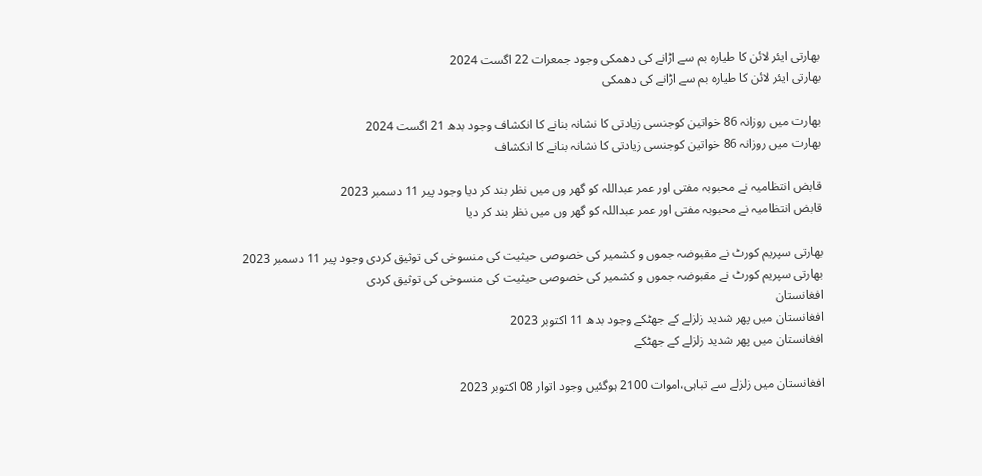بھارتی ایئر لائن کا طیارہ بم سے اڑانے کی دھمکی وجود جمعرات 22 اگست 2024
بھارتی ایئر لائن کا طیارہ بم سے اڑانے کی دھمکی

بھارت میں روزانہ 86 خواتین کوجنسی زیادتی کا نشانہ بنانے کا انکشاف وجود بدھ 21 اگست 2024
بھارت میں روزانہ 86 خواتین کوجنسی زیادتی کا نشانہ بنانے کا انکشاف

قابض انتظامیہ نے محبوبہ مفتی اور عمر عبداللہ کو گھر وں میں نظر بند کر دیا وجود پیر 11 دسمبر 2023
قابض انتظامیہ نے محبوبہ مفتی اور عمر عبداللہ کو گھر وں میں نظر بند کر دیا

بھارتی سپریم کورٹ نے مقبوضہ جموں و کشمیر کی خصوصی حیثیت کی منسوخی کی توثیق کردی وجود پیر 11 دسمبر 2023
بھارتی سپریم کورٹ نے مقبوضہ جموں و کشمیر کی خصوصی حیثیت کی منسوخی کی توثیق کردی
افغانستان
افغانستان میں پھر شدید زلزلے کے جھٹکے وجود بدھ 11 اکتوبر 2023
افغانستان میں پھر شدید زلزلے کے جھٹکے

افغانستان میں زلزلے سے تباہی،اموات 2100 ہوگئیں وجود اتوار 08 اکتوبر 2023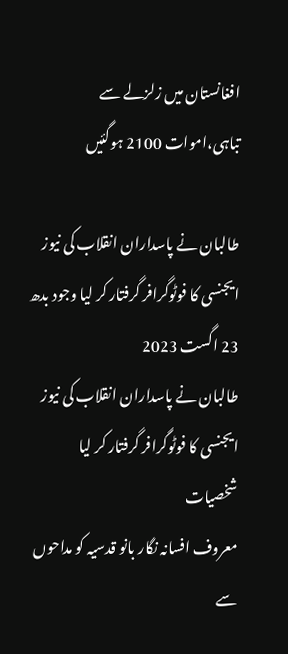افغانستان میں زلزلے سے تباہی،اموات 2100 ہوگئیں

طالبان نے پاسداران انقلاب کی نیوز ایجنسی کا فوٹوگرافر گرفتار کر لیا وجود بدھ 23 اگست 2023
طالبان نے پاسداران انقلاب کی نیوز ایجنسی کا فوٹوگرافر گرفتار کر لیا
شخصیات
معروف افسانہ نگار بانو قدسیہ کو مداحوں سے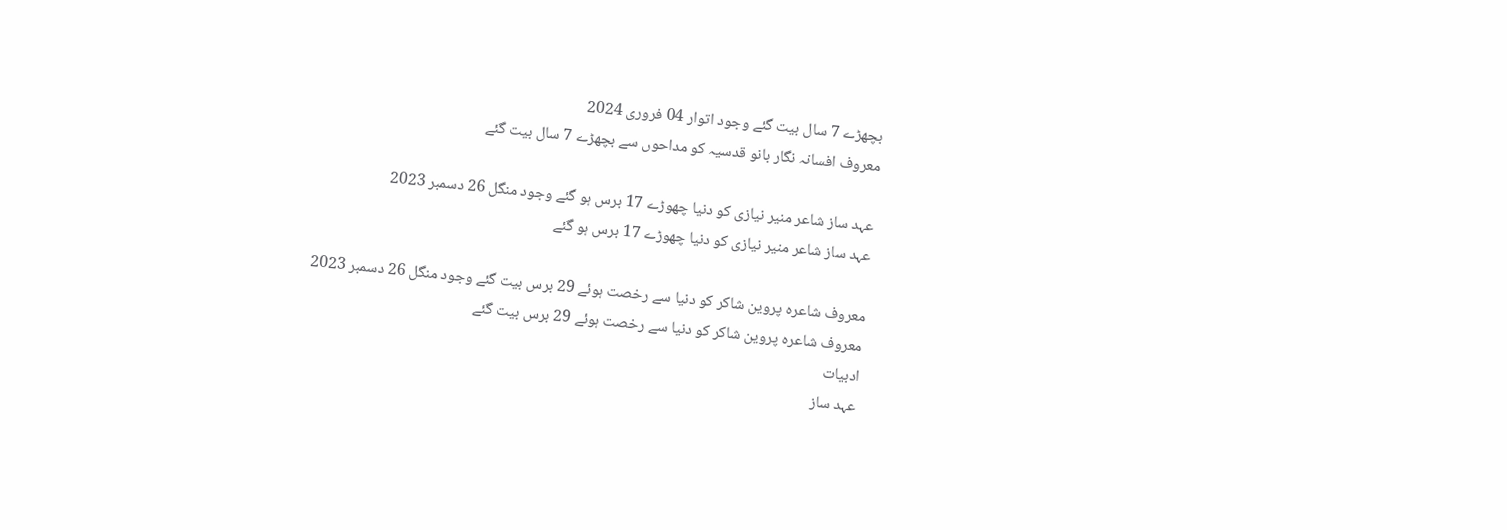بچھڑے 7 سال بیت گئے وجود اتوار 04 فروری 2024
معروف افسانہ نگار بانو قدسیہ کو مداحوں سے بچھڑے 7 سال بیت گئے

عہد ساز شاعر منیر نیازی کو دنیا چھوڑے 17 برس ہو گئے وجود منگل 26 دسمبر 2023
عہد ساز شاعر منیر نیازی کو دنیا چھوڑے 17 برس ہو گئے

معروف شاعرہ پروین شاکر کو دنیا سے رخصت ہوئے 29 برس بیت گئے وجود منگل 26 دسمبر 2023
معروف شاعرہ پروین شاکر کو دنیا سے رخصت ہوئے 29 برس بیت گئے
ادبیات
عہد ساز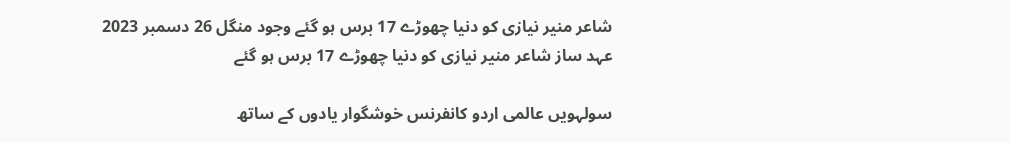شاعر منیر نیازی کو دنیا چھوڑے 17 برس ہو گئے وجود منگل 26 دسمبر 2023
عہد ساز شاعر منیر نیازی کو دنیا چھوڑے 17 برس ہو گئے

سولہویں عالمی اردو کانفرنس خوشگوار یادوں کے ساتھ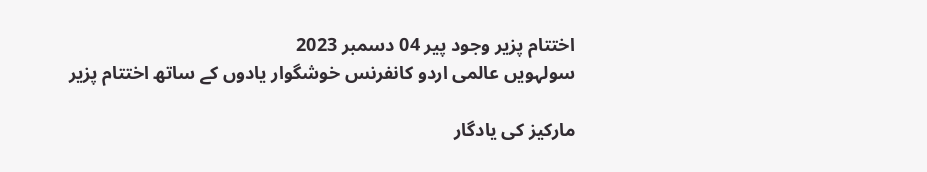اختتام پزیر وجود پیر 04 دسمبر 2023
سولہویں عالمی اردو کانفرنس خوشگوار یادوں کے ساتھ اختتام پزیر

مارکیز کی یادگار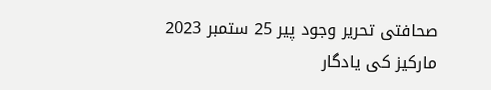صحافتی تحریر وجود پیر 25 ستمبر 2023
مارکیز کی یادگار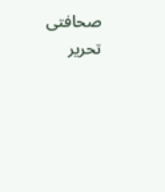صحافتی تحریر